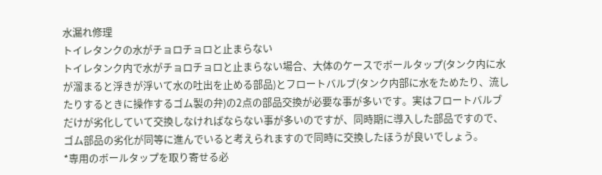水漏れ修理
トイレタンクの水がチョロチョロと止まらない
トイレタンク内で水がチョロチョロと止まらない場合、大体のケースでボールタップ(タンク内に水が溜まると浮きが浮いて水の吐出を止める部品)とフロートバルブ(タンク内部に水をためたり、流したりするときに操作するゴム製の弁)の2点の部品交換が必要な事が多いです。実はフロートバルブだけが劣化していて交換しなければならない事が多いのですが、同時期に導入した部品ですので、ゴム部品の劣化が同等に進んでいると考えられますので同時に交換したほうが良いでしょう。
*専用のボールタップを取り寄せる必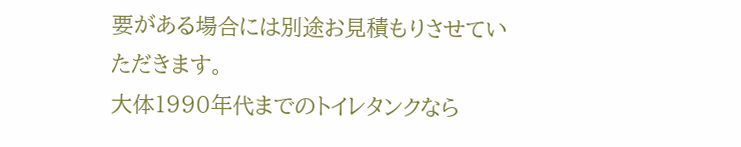要がある場合には別途お見積もりさせていただきます。
大体1990年代までのトイレタンクなら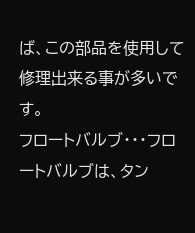ば、この部品を使用して修理出来る事が多いです。
フロートバルブ・・・フロートバルブは、タン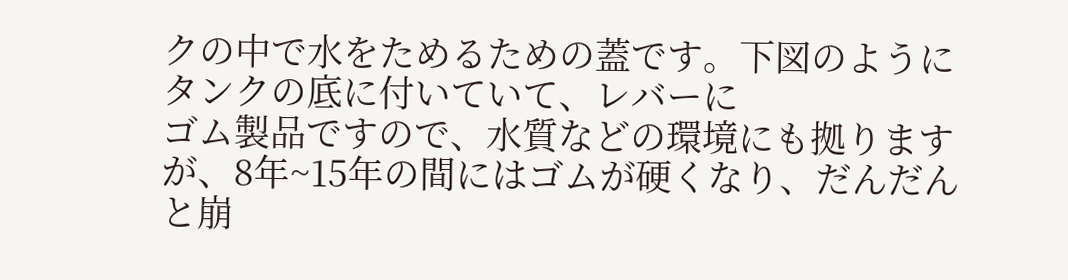クの中で水をためるための蓋です。下図のようにタンクの底に付いていて、レバーに
ゴム製品ですので、水質などの環境にも拠りますが、8年~15年の間にはゴムが硬くなり、だんだんと崩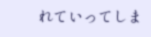れていってしま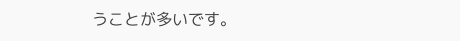うことが多いです。